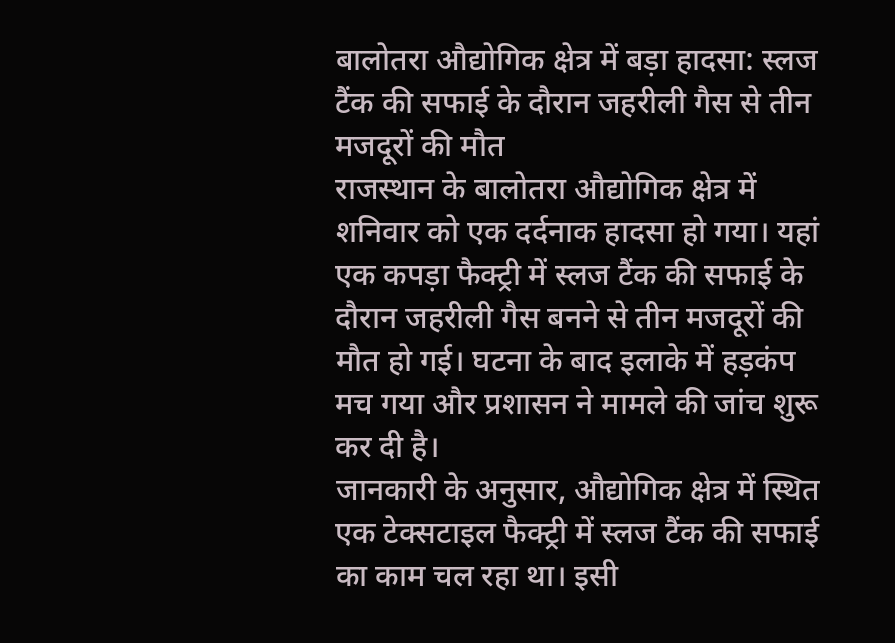बालोतरा औद्योगिक क्षेत्र में बड़ा हादसा: स्लज टैंक की सफाई के दौरान जहरीली गैस से तीन मजदूरों की मौत
राजस्थान के बालोतरा औद्योगिक क्षेत्र में शनिवार को एक दर्दनाक हादसा हो गया। यहां एक कपड़ा फैक्ट्री में स्लज टैंक की सफाई के दौरान जहरीली गैस बनने से तीन मजदूरों की मौत हो गई। घटना के बाद इलाके में हड़कंप मच गया और प्रशासन ने मामले की जांच शुरू कर दी है।
जानकारी के अनुसार, औद्योगिक क्षेत्र में स्थित एक टेक्सटाइल फैक्ट्री में स्लज टैंक की सफाई का काम चल रहा था। इसी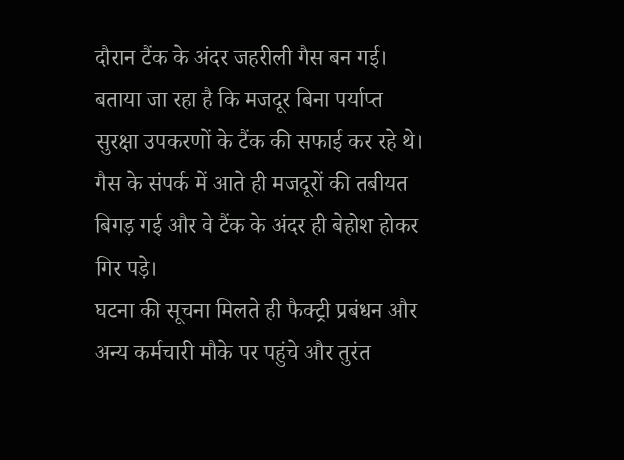दौरान टैंक के अंदर जहरीली गैस बन गई। बताया जा रहा है कि मजदूर बिना पर्याप्त सुरक्षा उपकरणों के टैंक की सफाई कर रहे थे। गैस के संपर्क में आते ही मजदूरों की तबीयत बिगड़ गई और वे टैंक के अंदर ही बेहोश होकर गिर पड़े।
घटना की सूचना मिलते ही फैक्ट्री प्रबंधन और अन्य कर्मचारी मौके पर पहुंचे और तुरंत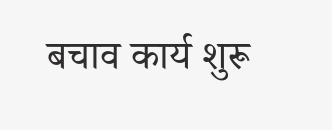बचाव कार्य शुरू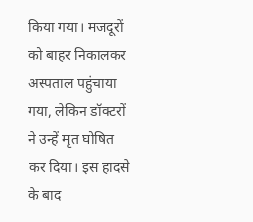किया गया। मजदूरों को बाहर निकालकर अस्पताल पहुंचाया गया, लेकिन डॉक्टरों ने उन्हें मृत घोषित कर दिया। इस हादसे के बाद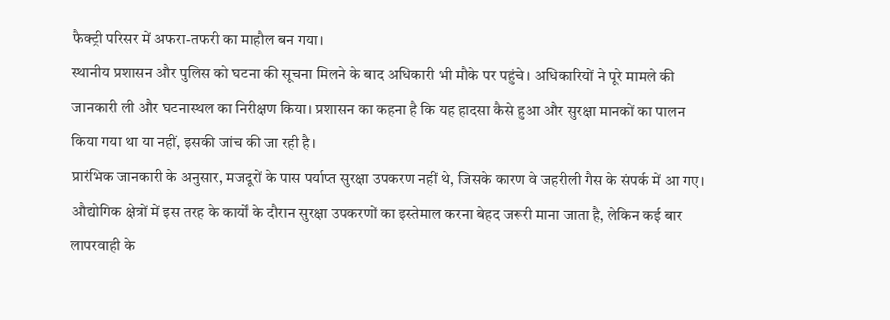फैक्ट्री परिसर में अफरा-तफरी का माहौल बन गया।
स्थानीय प्रशासन और पुलिस को घटना की सूचना मिलने के बाद अधिकारी भी मौके पर पहुंचे। अधिकारियों ने पूरे मामले की जानकारी ली और घटनास्थल का निरीक्षण किया। प्रशासन का कहना है कि यह हादसा कैसे हुआ और सुरक्षा मानकों का पालन किया गया था या नहीं, इसकी जांच की जा रही है।
प्रारंभिक जानकारी के अनुसार, मजदूरों के पास पर्याप्त सुरक्षा उपकरण नहीं थे, जिसके कारण वे जहरीली गैस के संपर्क में आ गए। औद्योगिक क्षेत्रों में इस तरह के कार्यों के दौरान सुरक्षा उपकरणों का इस्तेमाल करना बेहद जरूरी माना जाता है, लेकिन कई बार लापरवाही के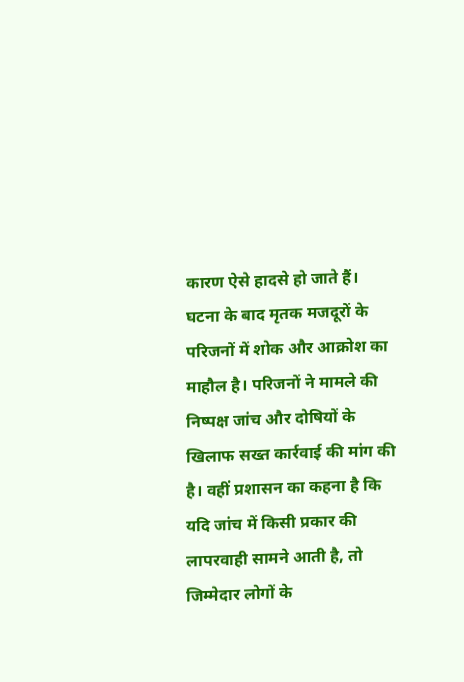कारण ऐसे हादसे हो जाते हैं।
घटना के बाद मृतक मजदूरों के परिजनों में शोक और आक्रोश का माहौल है। परिजनों ने मामले की निष्पक्ष जांच और दोषियों के खिलाफ सख्त कार्रवाई की मांग की है। वहीं प्रशासन का कहना है कि यदि जांच में किसी प्रकार की लापरवाही सामने आती है, तो जिम्मेदार लोगों के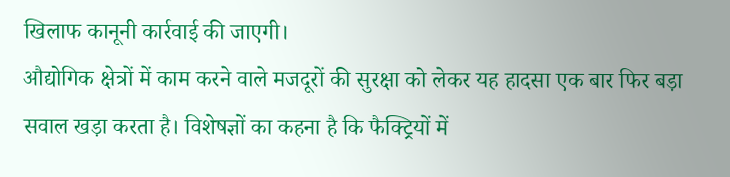खिलाफ कानूनी कार्रवाई की जाएगी।
औद्योगिक क्षेत्रों में काम करने वाले मजदूरों की सुरक्षा को लेकर यह हादसा एक बार फिर बड़ा सवाल खड़ा करता है। विशेषज्ञों का कहना है कि फैक्ट्रियों में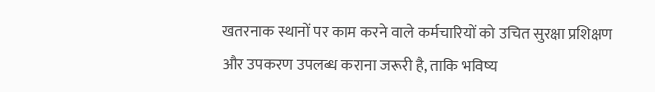खतरनाक स्थानों पर काम करने वाले कर्मचारियों को उचित सुरक्षा प्रशिक्षण और उपकरण उपलब्ध कराना जरूरी है, ताकि भविष्य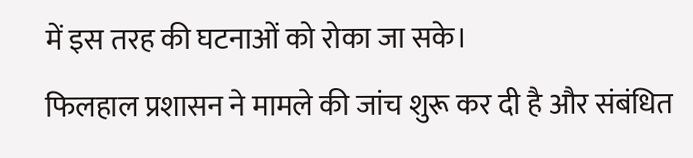में इस तरह की घटनाओं को रोका जा सके।
फिलहाल प्रशासन ने मामले की जांच शुरू कर दी है और संबंधित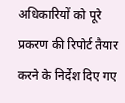अधिकारियों को पूरे प्रकरण की रिपोर्ट तैयार करने के निर्देश दिए गए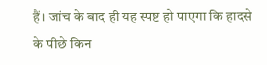हैं। जांच के बाद ही यह स्पष्ट हो पाएगा कि हादसे के पीछे किन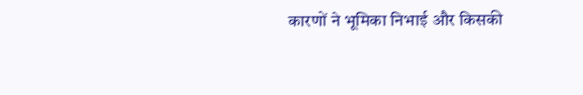कारणों ने भूमिका निभाई और किसकी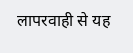लापरवाही से यह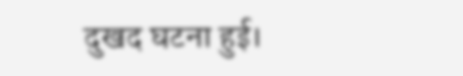दुखद घटना हुई।